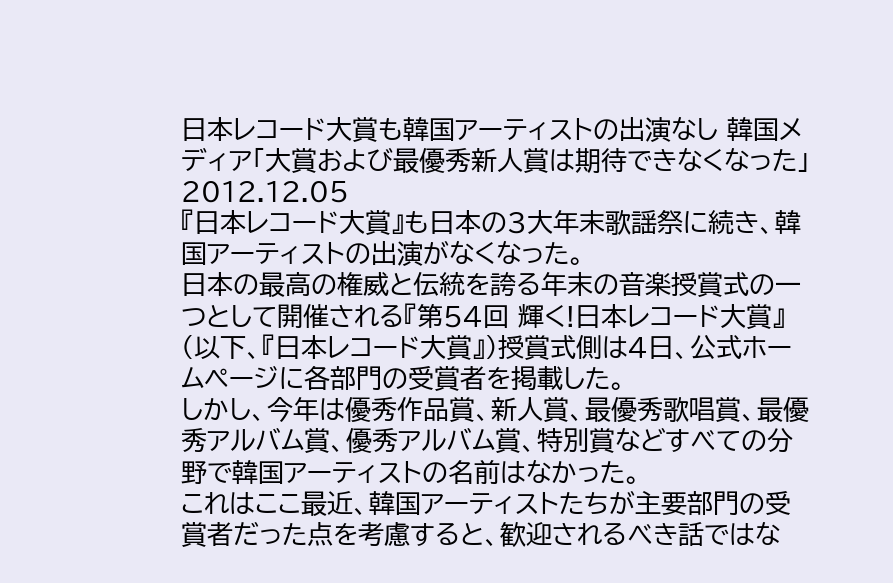日本レコード大賞も韓国アーティストの出演なし 韓国メディア「大賞および最優秀新人賞は期待できなくなった」
2012.12.05
『日本レコード大賞』も日本の3大年末歌謡祭に続き、韓国アーティストの出演がなくなった。
日本の最高の権威と伝統を誇る年末の音楽授賞式の一つとして開催される『第54回 輝く!日本レコード大賞』(以下、『日本レコード大賞』)授賞式側は4日、公式ホームページに各部門の受賞者を掲載した。
しかし、今年は優秀作品賞、新人賞、最優秀歌唱賞、最優秀アルバム賞、優秀アルバム賞、特別賞などすべての分野で韓国アーティストの名前はなかった。
これはここ最近、韓国アーティストたちが主要部門の受賞者だった点を考慮すると、歓迎されるべき話ではな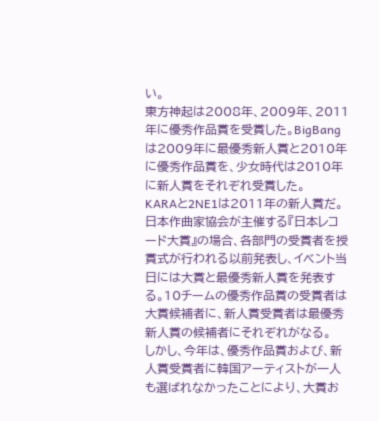い。
東方神起は2008年、2009年、2011年に優秀作品賞を受賞した。BigBangは2009年に最優秀新人賞と2010年に優秀作品賞を、少女時代は2010年に新人賞をそれぞれ受賞した。
KARAと2NE1は2011年の新人賞だ。
日本作曲家協会が主催する『日本レコード大賞』の場合、各部門の受賞者を授賞式が行われる以前発表し、イベント当日には大賞と最優秀新人賞を発表する。10チームの優秀作品賞の受賞者は大賞候補者に、新人賞受賞者は最優秀新人賞の候補者にそれぞれがなる。
しかし、今年は、優秀作品賞および、新人賞受賞者に韓国アーティストが一人も選ばれなかったことにより、大賞お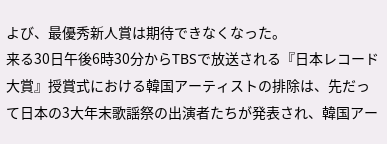よび、最優秀新人賞は期待できなくなった。
来る30日午後6時30分からTBSで放送される『日本レコード大賞』授賞式における韓国アーティストの排除は、先だって日本の3大年末歌謡祭の出演者たちが発表され、韓国アー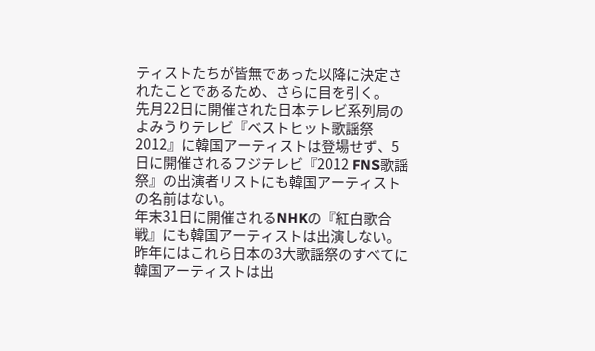ティストたちが皆無であった以降に決定されたことであるため、さらに目を引く。
先月22日に開催された日本テレビ系列局のよみうりテレビ『ベストヒット歌謡祭2012』に韓国アーティストは登場せず、5日に開催されるフジテレビ『2012 FNS歌謡祭』の出演者リストにも韓国アーティストの名前はない。
年末31日に開催されるNHKの『紅白歌合戦』にも韓国アーティストは出演しない。昨年にはこれら日本の3大歌謡祭のすべてに韓国アーティストは出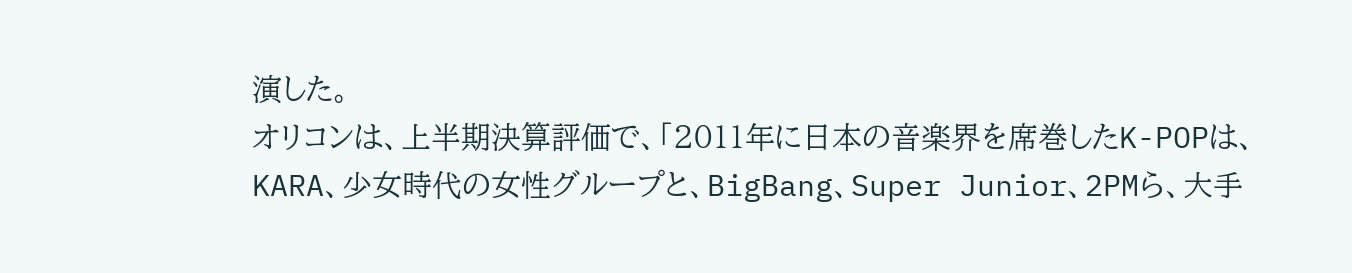演した。
オリコンは、上半期決算評価で、「2011年に日本の音楽界を席巻したK-POPは、KARA、少女時代の女性グループと、BigBang、Super Junior、2PMら、大手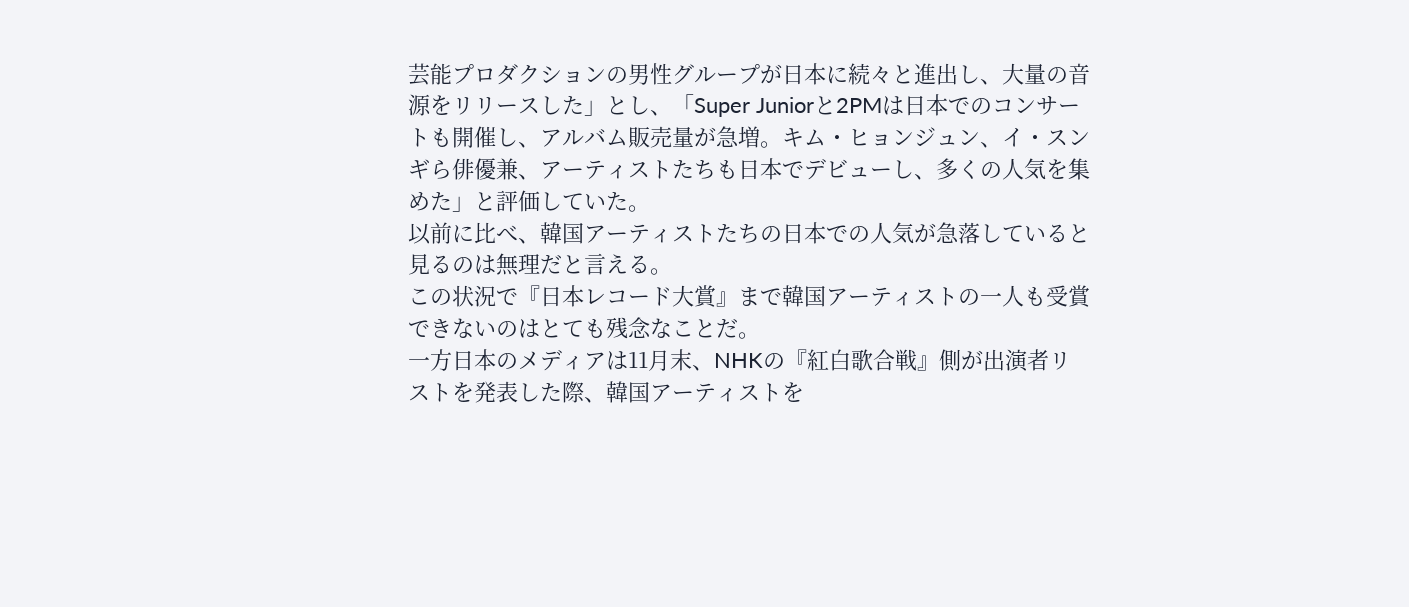芸能プロダクションの男性グループが日本に続々と進出し、大量の音源をリリースした」とし、「Super Juniorと2PMは日本でのコンサートも開催し、アルバム販売量が急増。キム・ヒョンジュン、イ・スンギら俳優兼、アーティストたちも日本でデビューし、多くの人気を集めた」と評価していた。
以前に比べ、韓国アーティストたちの日本での人気が急落していると見るのは無理だと言える。
この状況で『日本レコード大賞』まで韓国アーティストの一人も受賞できないのはとても残念なことだ。
一方日本のメディアは11月末、NHKの『紅白歌合戦』側が出演者リストを発表した際、韓国アーティストを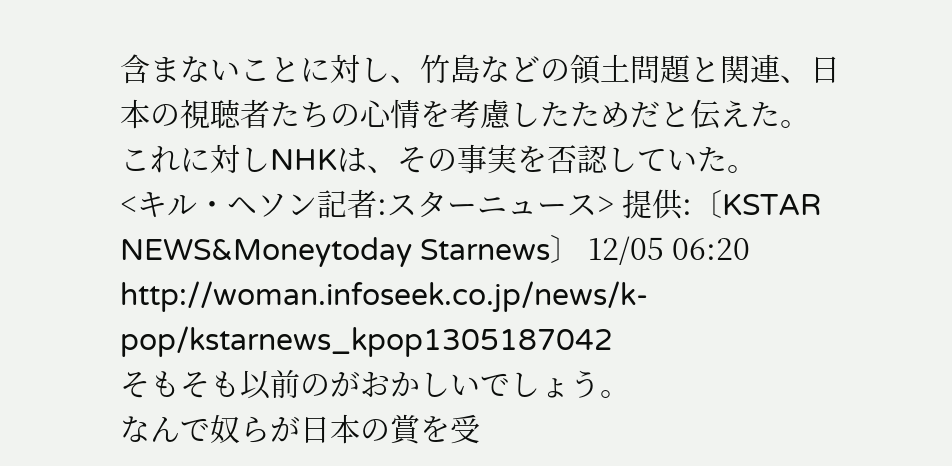含まないことに対し、竹島などの領土問題と関連、日本の視聴者たちの心情を考慮したためだと伝えた。
これに対しNHKは、その事実を否認していた。
<キル・ヘソン記者:スターニュース> 提供:〔KSTAR NEWS&Moneytoday Starnews〕 12/05 06:20
http://woman.infoseek.co.jp/news/k-pop/kstarnews_kpop1305187042
そもそも以前のがおかしいでしょう。
なんで奴らが日本の賞を受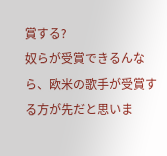賞する?
奴らが受賞できるんなら、欧米の歌手が受賞する方が先だと思いま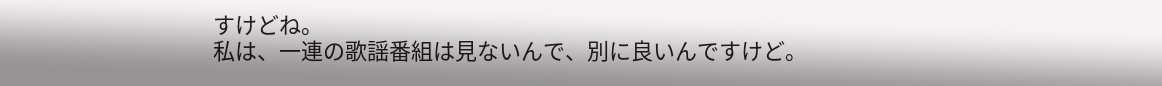すけどね。
私は、一連の歌謡番組は見ないんで、別に良いんですけど。